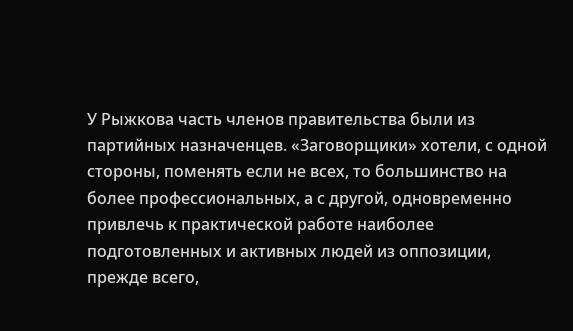У Рыжкова часть членов правительства были из партийных назначенцев. «Заговорщики» хотели, с одной стороны, поменять если не всех, то большинство на более профессиональных, а с другой, одновременно привлечь к практической работе наиболее подготовленных и активных людей из оппозиции, прежде всего,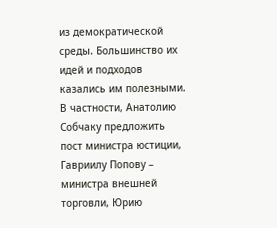из демократической среды. Большинство их идей и подходов казались им полезными. В частности, Анатолию Собчаку предложить пост министра юстиции, Гавриилу Попову – министра внешней торговли, Юрию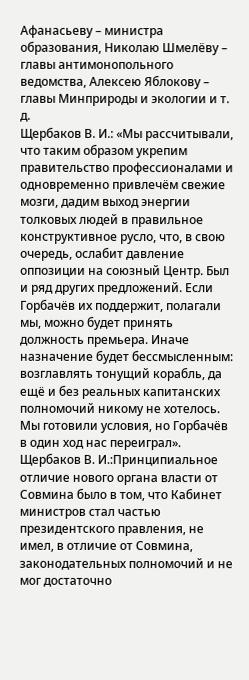Афанасьеву – министра образования, Николаю Шмелёву – главы антимонопольного ведомства, Алексею Яблокову – главы Минприроды и экологии и т. д.
Щербаков В. И.: «Мы рассчитывали, что таким образом укрепим правительство профессионалами и одновременно привлечём свежие мозги, дадим выход энергии толковых людей в правильное конструктивное русло, что, в свою очередь, ослабит давление оппозиции на союзный Центр. Был и ряд других предложений. Если Горбачёв их поддержит, полагали мы, можно будет принять должность премьера. Иначе назначение будет бессмысленным: возглавлять тонущий корабль, да ещё и без реальных капитанских полномочий никому не хотелось. Мы готовили условия, но Горбачёв в один ход нас переиграл».
Щербаков В. И.:Принципиальное отличие нового органа власти от Совмина было в том, что Кабинет министров стал частью президентского правления, не имел, в отличие от Совмина, законодательных полномочий и не мог достаточно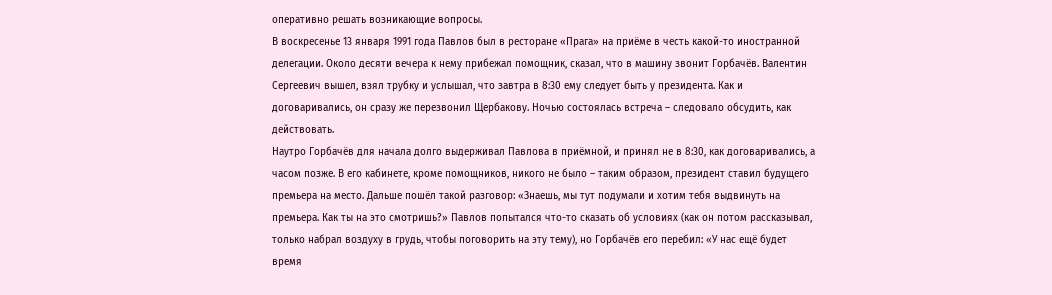оперативно решать возникающие вопросы.
В воскресенье 13 января 1991 года Павлов был в ресторане «Прага» на приёме в честь какой-то иностранной делегации. Около десяти вечера к нему прибежал помощник, сказал, что в машину звонит Горбачёв. Валентин Сергеевич вышел, взял трубку и услышал, что завтра в 8:30 ему следует быть у президента. Как и договаривались, он сразу же перезвонил Щербакову. Ночью состоялась встреча – следовало обсудить, как действовать.
Наутро Горбачёв для начала долго выдерживал Павлова в приёмной, и принял не в 8:30, как договаривались, а часом позже. В его кабинете, кроме помощников, никого не было – таким образом, президент ставил будущего премьера на место. Дальше пошёл такой разговор: «Знаешь, мы тут подумали и хотим тебя выдвинуть на премьера. Как ты на это смотришь?» Павлов попытался что-то сказать об условиях (как он потом рассказывал, только набрал воздуху в грудь, чтобы поговорить на эту тему), но Горбачёв его перебил: «У нас ещё будет время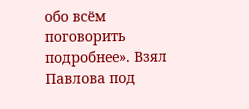обо всём поговорить подробнее». Взял Павлова под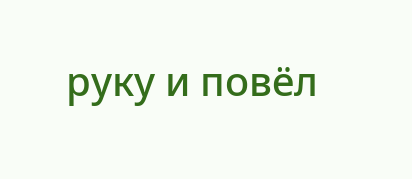руку и повёл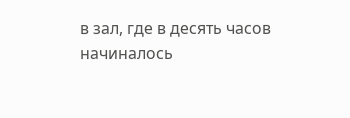в зал, где в десять часов начиналось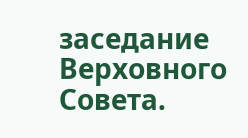заседание Верховного Совета.